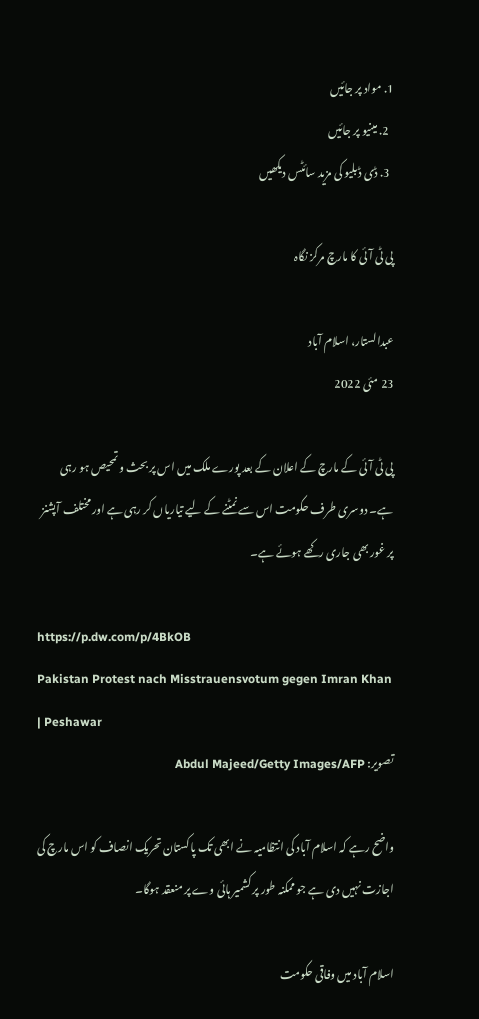1. مواد پر جائیں
  2. مینیو پر جائیں
  3. ڈی ڈبلیو کی مزید سائٹس دیکھیں

پی ٹی آئی کا مارچ مرکز نگاہ

عبدالستار، اسلام آباد
23 مئی 2022

پی ٹی آئی کے مارچ کے اعلان کے بعد پورے ملک میں اس پر بحث و تمحیص ہو رہی ہے۔ دوسری طرف حکومت اس سے نمٹنے کے لیے تیاریاں کر رہی ہے اور مختلف آپشنز پر غور بھی جاری رکھے ہوئے ہے۔

https://p.dw.com/p/4BkOB
Pakistan Protest nach Misstrauensvotum gegen Imran Khan | Peshawar
تصویر: Abdul Majeed/Getty Images/AFP

واضح رہے کہ اسلام آباد کی انتظامیہ نے ابھی تک پاکستان تحریک انصاف کو اس مارچ کی اجازت نہیں دی ہے جو ممکنہ طور پر کشمیر ہائی وے پر منعقد ہوگا۔

اسلام آباد میں وفاقی حکومت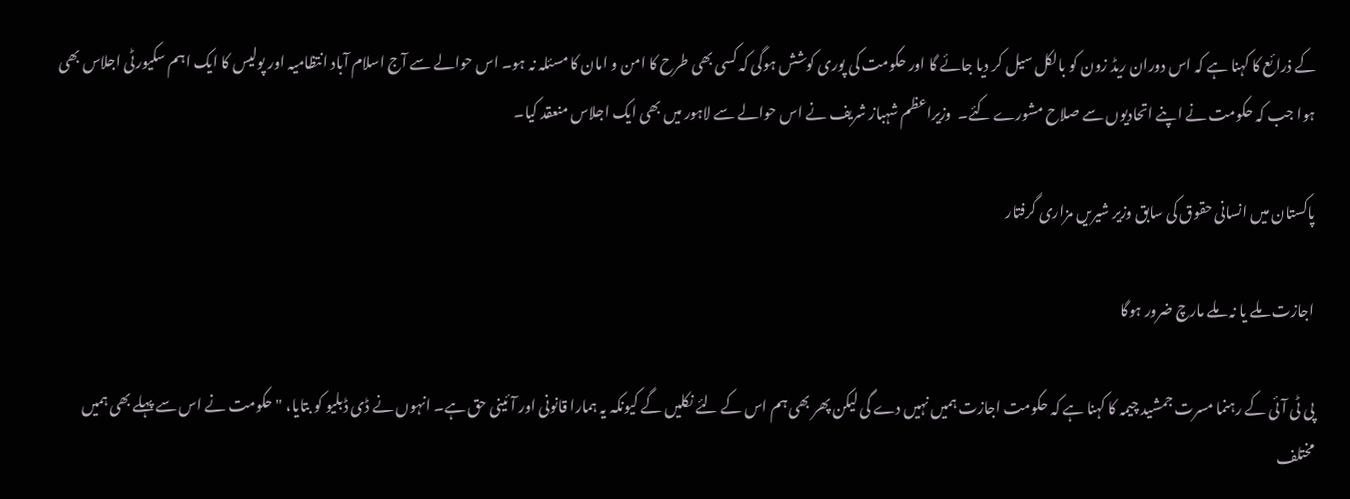کے ذرائع کا کہنا ہے کہ اس دوران ریڈ زون کو بالکل سیل کر دیا جائے گا اور حکومت کی پوری کوشش ہوگی کہ کسی بھی طرح کا امن و امان کا مسئلہ نہ ہو۔ اس حوالے سے آج اسلام آباد انتظامیہ اور پولیس کا ایک اہم سکیورٹی اجلاس بھی ہوا جب کہ حکومت نے اپنے اتحادیوں سے صلاح مشورے کئے۔  وزیراعظم شہباز شریف نے اس حوالے سے لاہور میں بھی ایک اجلاس منعقد کیا۔

پاکستان میں انسانی حقوق کی سابق وزیر شیریں مزاری گرفتار

اجازت ملے یا نہ ملے مارچ ضرور ہوگا

پی ٹی آئی کے رہنما مسرت جمشید چیمہ کا کہنا ہے کہ حکومت اجازت ہمیں نہیں دے گی لیکن پھر بھی ہم اس کے لئے نکلیں گے کیونکہ یہ ہمارا قانونی اور آئینی حق ہے۔ انہوں نے ڈی ڈبلیو کو بتایا، "حکومت نے اس سے پہلے بھی ہمیں مختلف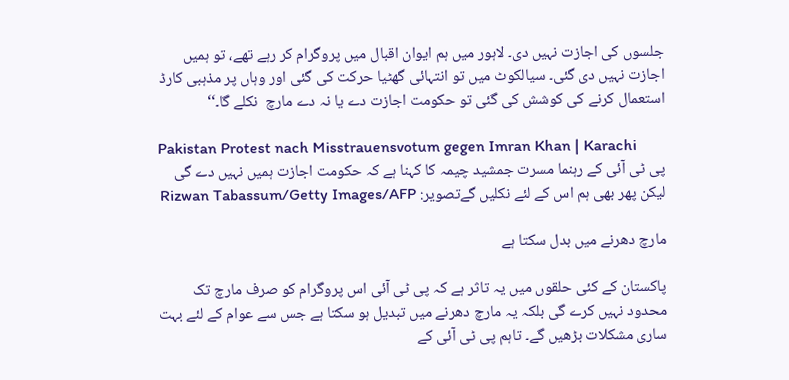جلسوں کی اجازت نہیں دی۔ لاہور میں ہم ایوان اقبال میں پروگرام کر رہے تھے، تو ہمیں اجازت نہیں دی گئی۔ سیالکوٹ میں تو انتہائی گھٹیا حرکت کی گئی اور وہاں پر مذہبی کارڈ استعمال کرنے کی کوشش کی گئی تو حکومت اجازت دے یا نہ دے مارچ  نکلے گا۔‘‘

Pakistan Protest nach Misstrauensvotum gegen Imran Khan | Karachi
پی ٹی آئی کے رہنما مسرت جمشید چیمہ کا کہنا ہے کہ حکومت اجازت ہمیں نہیں دے گی لیکن پھر بھی ہم اس کے لئے نکلیں گےتصویر: Rizwan Tabassum/Getty Images/AFP

مارچ دھرنے میں بدل سکتا ہے

پاکستان کے کئی حلقوں میں یہ تاثر ہے کہ پی ٹی آئی اس پروگرام کو صرف مارچ تک محدود نہیں کرے گی بلکہ یہ مارچ دھرنے میں تبدیل ہو سکتا ہے جس سے عوام کے لئے بہت ساری مشکلات بڑھیں گے۔ تاہم پی ٹی آئی کے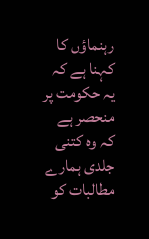رہنماؤں کا کہنا ہے کہ یہ حکومت پر منحصر ہے کہ وہ کتنی جلدی ہمارے مطالبات کو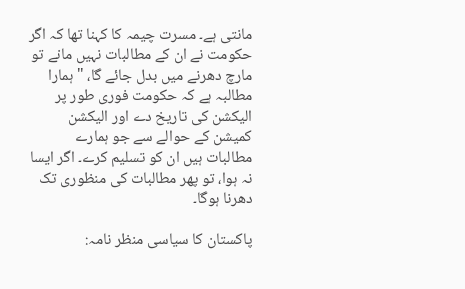مانتی ہے۔ مسرت چیمہ کا کہنا تھا کہ اگر حکومت نے ان کے مطالبات نہیں مانے تو مارچ دھرنے میں بدل جائے گا، " ہمارا مطالبہ ہے کہ حکومت فوری طور پر الیکشن کی تاریخ دے اور الیکشن کمیشن کے حوالے سے جو ہمارے مطالبات ہیں ان کو تسلیم کرے۔ اگر ایسا نہ ہوا، تو پھر مطالبات کی منظوری تک دھرنا ہوگا۔

پاکستان کا سیاسی منظر نامہ: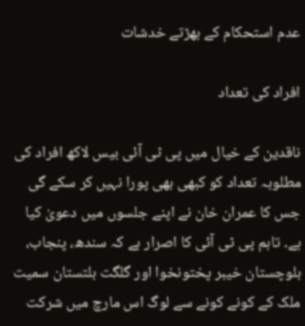عدم استحکام کے بھڑتے خدشات

افراد کی تعداد

ناقدین کے خیال میں پی ٹی آئی بیس لاکھ افراد کی مطلوبہ تعداد کو کبھی بھی پورا نہیں کر سکے گی جس کا عمران خان نے اپنے جلسوں میں دعویٰ کیا ہے۔ تاہم پی ٹی آئی کا اصرار ہے کہ سندھ، پنجاب، بلوچستان خیبر پختونخوا اور گلگت بلتستان سمیت ملک کے کونے کونے سے لوگ اس مارچ میں شرکت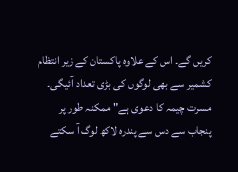کریں گے۔ اس کے علاوہ پاکستان کے زیر انتظام کشمیر سے بھی لوگوں کی بڑی تعداد آئیگی۔ مسرت چیمہ کا دعوی ہے" ممکنہ طور پر پنجاب سے دس سے پندرہ لاکھ لوگ آ سکتے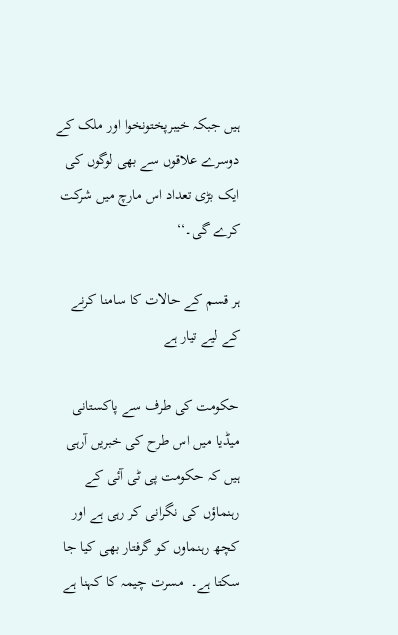ہیں جبکہ خیبرپختونخوا اور ملک کے دوسرے علاقوں سے بھی لوگوں کی ایک بڑی تعداد اس مارچ میں شرکت کرے گی۔‘‘

ہر قسم کے حالات کا سامنا کرنے کے لیے تیار ہے

حکومت کی طرف سے پاکستانی میڈیا میں اس طرح کی خبریں آرہی ہیں کہ حکومت پی ٹی آئی کے رہنماؤں کی نگرانی کر رہی ہے اور کچھ رہنماوں کو گرفتار بھی کیا جا سکتا ہے۔  مسرت چیمہ کا کہنا ہے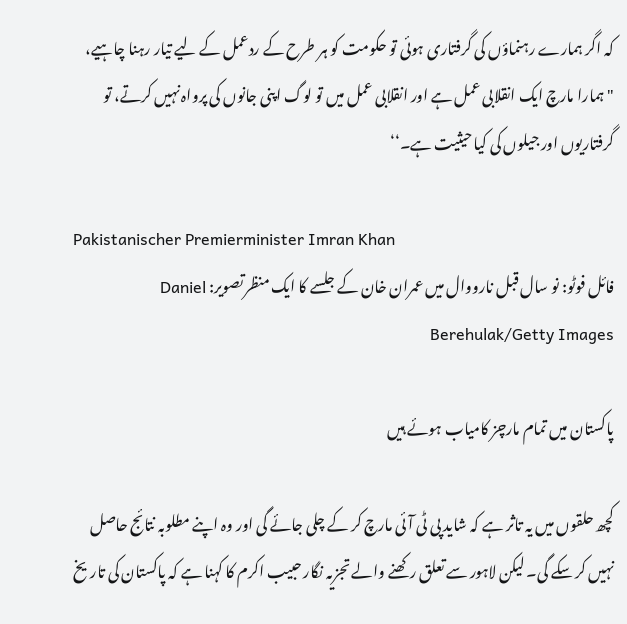کہ اگر ہمارے رہنماؤں کی گرفتاری ہوئی تو حکومت کو ہر طرح کے ردعمل کے لیے تیار رہنا چاہیے، "ہمارا مارچ ایک انقلابی عمل ہے اور انقلابی عمل میں تو لوگ اپنی جانوں کی پرواہ نہیں کرتے، تو گرفتاریوں اور جیلوں کی کیا حیثیت ہے۔‘‘

Pakistanischer Premierminister Imran Khan
فائل فوٹو: نو سال قبل نارووال میں عمران خان کے جلسے کا ایک منظرتصویر: Daniel Berehulak/Getty Images

پاکستان میں تمام مارچز کامیاب ہوئے ہیں

کچھ حلقوں میں یہ تاثر ہے کہ شاید پی ٹی آئی مارچ کر کے چلی جائے گی اور وہ اپنے مطلوبہ نتائج حاصل نہیں کر سکے گی۔ لیکن لاہور سے تعلق رکھنے والے تجزیہ نگار حبیب اکرم کا کہنا ہے کہ پاکستان کی تاریخ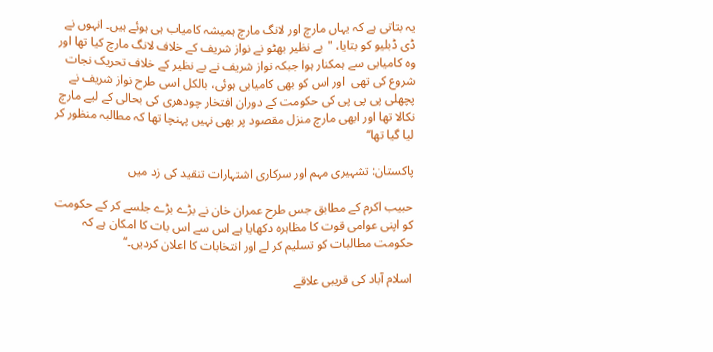یہ بتاتی ہے کہ یہاں مارچ اور لانگ مارچ ہمیشہ کامیاب ہی ہوئے ہیں۔ انہوں نے ڈی ڈبلیو کو بتایا، "بے نظیر بھٹو نے نواز شریف کے خلاف لانگ مارچ کیا تھا اور وہ کامیابی سے ہمکنار ہوا جبکہ نواز شریف نے بے نظیر کے خلاف تحریک نجات شروع کی تھی  اور اس کو بھی کامیابی ہوئی، بالکل اسی طرح نواز شریف نے پچھلی پی پی پی کی حکومت کے دوران افتخار چودھری کی بحالی کے لیے مارچ نکالا تھا اور ابھی مارچ منزل مقصود پر بھی نہیں پہنچا تھا کہ مطالبہ منظور کر لیا گیا تھا‘‘

پاکستان: تشہیری مہم اور سرکاری اشتہارات تنقید کی زد میں

حبیب اکرم کے مطابق جس طرح عمران خان نے بڑے بڑے جلسے کر کے حکومت کو اپنی عوامی قوت کا مظاہرہ دکھایا ہے اس سے اس بات کا امکان ہے کہ حکومت مطالبات کو تسلیم کر لے اور انتخابات کا اعلان کردیں۔‘‘

اسلام آباد کی قریبی علاقے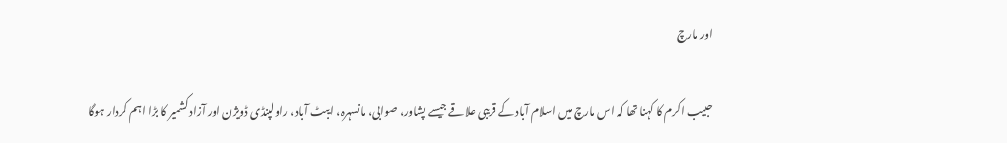اور مارچ

حبیب اکرم کا کہنا تھا کہ اس مارچ میں اسلام آباد کے قریبی علاقے جیسے پشاور، صوابی، مانسہرہ، ایبٹ آباد، راولپنڈی ڈویژن اور آزاد کشمیر کا بڑا اہم کردار ہوگا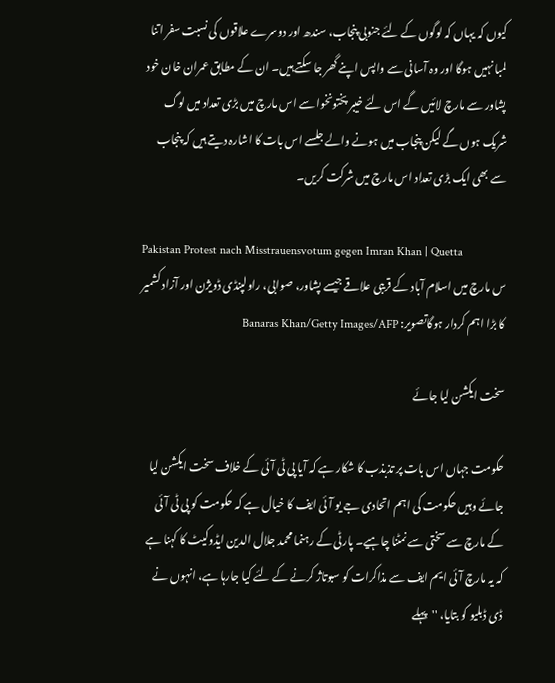کیوں کہ یہاں کہ لوگوں کے لئے جنوبی پنجاب، سندھ اور دوسرے علاقوں کی نسبت سفر اتنا لمبا نہیں ہوگا اور وہ آسانی سے واپس اپنے گھر جا سکتے ہیں۔ ان کے مطابق عمران خان خود پشاور سے مارچ لائیں گے اس لئے خیبر پختونخوا سے اس مارچ میں بڑی تعداد میں لوگ شریک ہوں گے لیکن پنجاب میں ہونے والے جلسے اس بات کا اشارہ دیتے ہیں کہ پنجاب سے بھی ایک بڑی تعداد اس مارچ میں شرکت کریں۔

Pakistan Protest nach Misstrauensvotum gegen Imran Khan | Quetta
س مارچ میں اسلام آباد کے قریبی علاقے جیسے پشاور، صوابی، راولپنڈی ڈویژن اور آزاد کشمیر کا بڑا اہم کردار ہوگاتصویر: Banaras Khan/Getty Images/AFP

سخت ایکشن لیا جائے

حکومت جہاں اس بات پر تذبذب کا شکار ہے کہ آیا پی ٹی آئی کے خلاف سخت ایکشن لیا جائے وہیں حکومت کی اہم اتحادی جے یو آئی ایف کا خیال ہے کہ حکومت کو پی ٹی آئی کے مارچ سے سختی سے نمٹنا چاہیے۔ پارٹی کے رہنما محمد جلال الدین ایڈوکیٹ کا کہنا ہے کہ یہ مارچ آئی ایم ایف سے مذاکرات کو سبوتاژ کرنے کے لئے کیا جارہا ہے، انہوں نے ڈی ڈبلیو کو بتایا، ''پہلے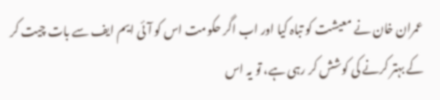عمران خان نے معیشت کو تباہ کیا اور اب اگر حکومت اس کو آئی ایم ایف سے بات چیت کر کے بہتر کرنے کی کوشش کر رہی ہے، تو یہ اس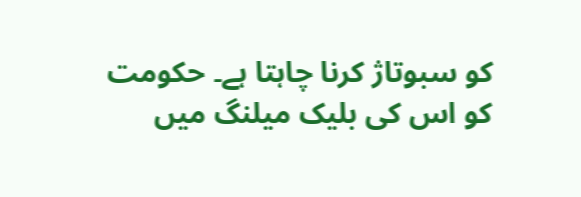کو سبوتاژ کرنا چاہتا ہے۔ حکومت کو اس کی بلیک میلنگ میں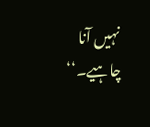نہیں آنا چاہیے۔‘‘